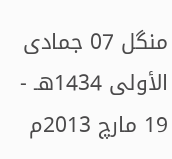منگل 07 جمادى الأولى 1434هـ - 19 مارچ 2013م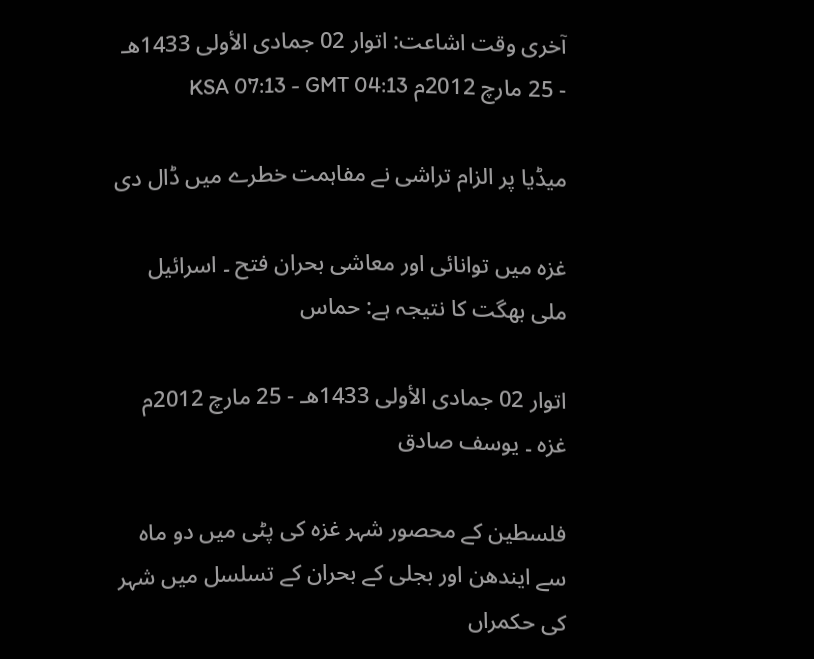آخری وقت اشاعت: اتوار 02 جمادى الأولى 1433هـ - 25 مارچ 2012م KSA 07:13 - GMT 04:13

میڈیا پر الزام تراشی نے مفاہمت خطرے میں ڈال دی

غزہ میں توانائی اور معاشی بحران فتح ۔ اسرائیل ملی بھگت کا نتیجہ ہے: حماس

اتوار 02 جمادى الأولى 1433هـ - 25 مارچ 2012م
غزہ ۔ یوسف صادق

فلسطین کے محصور شہر غزہ کی پٹی میں دو ماہ سے ایندھن اور بجلی کے بحران کے تسلسل میں شہر کی حکمراں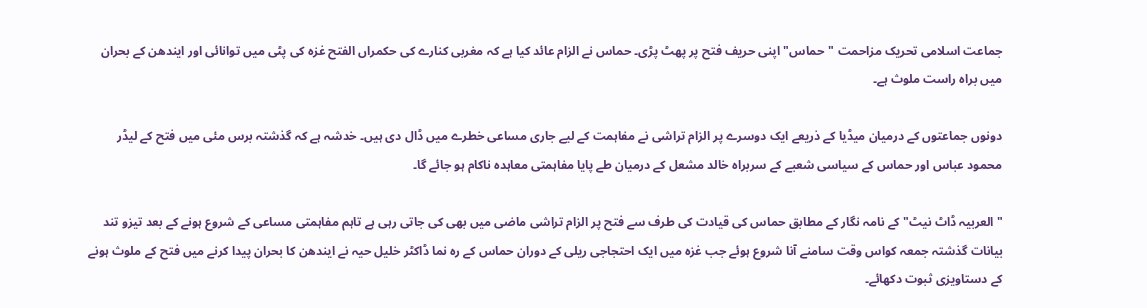جماعت اسلامی تحریک مزاحمت "حماس" اپنی حریف فتح پر پھٹ پڑی۔ حماس نے الزام عائد کیا ہے کہ مغربی کنارے کی حکمراں الفتح غزہ کی پٹی میں توانائی اور ایندھن کے بحران میں براہ راست ملوث ہے۔

دونوں جماعتوں کے درمیان میڈیا کے ذریعے ایک دوسرے پر الزام تراشی نے مفاہمت کے لیے جاری مساعی خطرے میں ڈال دی ہیں۔ خدشہ ہے کہ گذشتہ برس مئی میں فتح کے لیڈر محمود عباس اور حماس کے سیاسی شعبے کے سربراہ خالد مشعل کے درمیان طے پایا مفاہمتی معاہدہ ناکام ہو جائے گا۔

"العربیہ ڈاٹ نیٹ" کے نامہ نگار کے مطابق حماس کی قیادت کی طرف سے فتح پر الزام تراشی ماضی میں بھی کی جاتی رہی ہے تاہم مفاہمتی مساعی کے شروع ہونے کے بعد تیزو تند بیانات گذشتہ جمعہ کواس وقت سامنے آنا شروع ہوئے جب غزہ میں ایک احتجاجی ریلی کے دوران حماس کے رہ نما ڈاکٹر خلیل حیہ نے ایندھن کا بحران پیدا کرنے میں فتح کے ملوث ہونے کے دستاویزی ثبوت دکھائے۔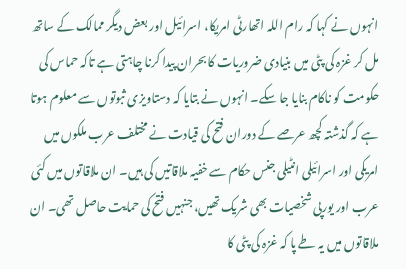انہوں نے کہا کہ رام اللہ اتھارٹی امریکا، اسرائیل اور بعض دیگر ممالک کے ساتھ مل کر غزہ کی پٹی میں بنیادی ضروریات کا بحران پیدا کرنا چاہتی ہے تاکہ حماس کی حکومت کو ناکام بنایا جا سکے۔ انہوں نے بتایا کہ دستاویزی ثبوتوں سے معلوم ہوتا ہے کہ گذشتہ کچھ عرصے کے دوران فتح کی قیادت نے مختلف عرب ملکوں میں امریکی اور اسرائیلی انٹیلی جنس حکام سے خفیہ ملاقاتیں کی ہیں۔ ان ملاقاتوں میں کئی عرب اور یورپی شخصیات بھی شریک تھیں، جنہیں فتح کی حمایت حاصل تھی۔ ان ملاقاتوں میں یہ طے پا کہ غزہ کی پٹی کا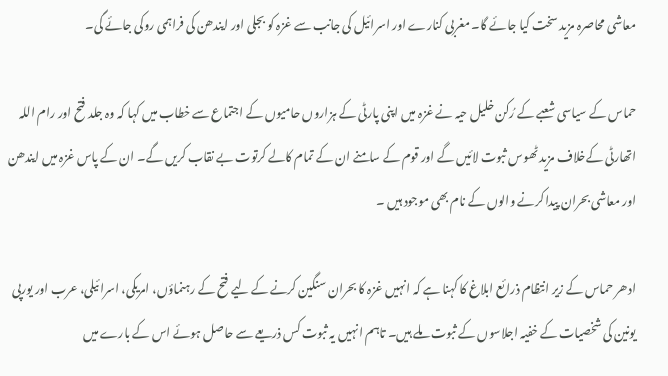معاشی محاصرہ مزید سخت کیا جائے گا۔ مغربی کنارے اور اسرائیل کی جانب سے غزہ کو بجلی اور ایندھن کی فراہمی روکی جائے گی۔

حماس کے سیاسی شعبے کے رُکن خلیل حیہ نے غزہ میں اپنی پارٹی کے ہزاروں حامیوں کے اجتماع سے خطاب میں کہا کہ وہ جلد فتح اور رام اللہ اتھارٹی کےخلاف مزید ٹھوس ثبوت لائیں گے اور قوم کے سامنے ان کے تمام کالے کرتوت بے نقاب کریں گے۔ ان کے پاس غزہ میں ایندھن اور معاشی بحران پیدا کرنے والوں کے نام بھی موجود ہیں ۔

ادھر حماس کے زیر انتظام ذرائع ابلاغ کا کہنا ہے کہ انہیں غزہ کا بحران سنگین کرنے کے لیے فتح کے رہنماؤں، امریکی، اسرائیلی، عرب اور یورپی یونین کی شخصیات کے خفیہ اجلاسوں کے ثبوت ملے ہیں۔ تاہم انہیں یہ ثبوت کس ذریعے سے حاصل ہوئے اس کے بارے میں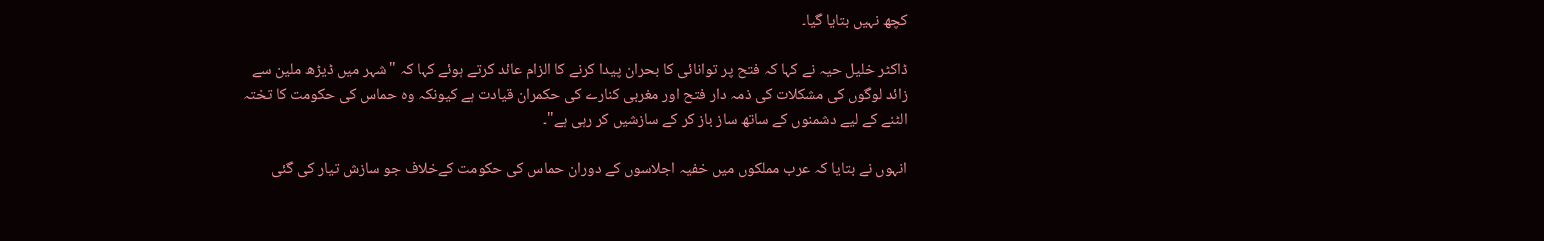کچھ نہیں بتایا گیا۔

ڈاکٹر خلیل حیہ نے کہا کہ فتح پر توانائی کا بحران پیدا کرنے کا الزام عائد کرتے ہوئے کہا کہ "شہر میں ڈیڑھ ملین سے زائد لوگوں کی مشکلات کی ذمہ دار فتح اور مغربی کنارے کی حکمران قیادت ہے کیونکہ وہ حماس کی حکومت کا تختہ الٹنے کے لیے دشمنوں کے ساتھ ساز باز کر کے سازشیں کر رہی ہے"۔

انہوں نے بتایا کہ عرب مملکوں میں خفیہ اجلاسوں کے دوران حماس کی حکومت کےخلاف جو سازش تیار کی گئی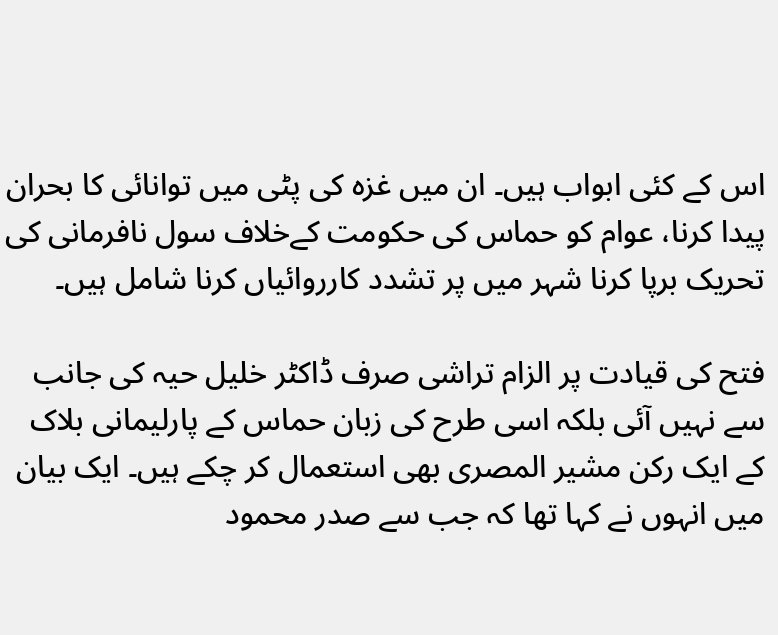اس کے کئی ابواب ہیں۔ ان میں غزہ کی پٹی میں توانائی کا بحران پیدا کرنا، عوام کو حماس کی حکومت کےخلاف سول نافرمانی کی تحریک برپا کرنا شہر میں پر تشدد کارروائیاں کرنا شامل ہیں۔

فتح کی قیادت پر الزام تراشی صرف ڈاکٹر خلیل حیہ کی جانب سے نہیں آئی بلکہ اسی طرح کی زبان حماس کے پارلیمانی بلاک کے ایک رکن مشیر المصری بھی استعمال کر چکے ہیں۔ ایک بیان میں انہوں نے کہا تھا کہ جب سے صدر محمود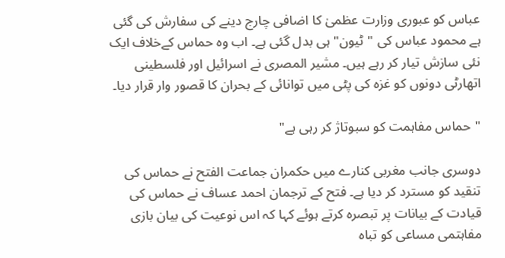عباس کو عبوری وزارت عظمیٰ کا اضافی چارج دینے کی سفارش کی گئی ہے محمود عباس کی "ٹیون" ہی بدل گئی ہے۔ اب وہ حماس کےخلاف ایک نئی سازش تیار کر رہے ہیں۔ مشیر المصری نے اسرائیل اور فلسطینی اتھارٹی دونوں کو غزہ کی پٹی میں توانائی کے بحران کا قصور وار قرار دیا۔

"حماس مفاہمت کو سبوتاژ کر رہی ہے"

دوسری جانب مغربی کنارے میں حکمران جماعت الفتح نے حماس کی تنقید کو مسترد کر دیا ہے۔ فتح کے ترجمان احمد عساف نے حماس کی قیادت کے بیانات پر تبصرہ کرتے ہوئے کہا کہ اس نوعیت کی بیان بازی مفاہتمی مساعی کو تباہ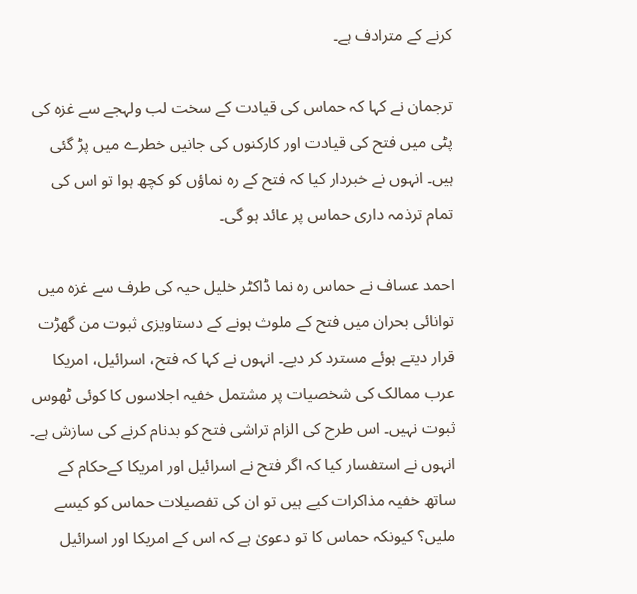کرنے کے مترادف ہے۔

ترجمان نے کہا کہ حماس کی قیادت کے سخت لب ولہجے سے غزہ کی پٹی میں فتح کی قیادت اور کارکنوں کی جانیں خطرے میں پڑ گئی ہیں۔ انہوں نے خبردار کیا کہ فتح کے رہ نماؤں کو کچھ ہوا تو اس کی تمام ترذمہ داری حماس پر عائد ہو گی۔

احمد عساف نے حماس رہ نما ڈاکٹر خلیل حیہ کی طرف سے غزہ میں توانائی بحران میں فتح کے ملوث ہونے کے دستاویزی ثبوت من گھڑت قرار دیتے ہوئے مسترد کر دیے۔ انہوں نے کہا کہ فتح، اسرائیل، امریکا عرب ممالک کی شخصیات پر مشتمل خفیہ اجلاسوں کا کوئی ٹھوس ثبوت نہیں۔ اس طرح کی الزام تراشی فتح کو بدنام کرنے کی سازش ہے۔ انہوں نے استفسار کیا کہ اگر فتح نے اسرائیل اور امریکا کےحکام کے ساتھ خفیہ مذاکرات کیے ہیں تو ان کی تفصیلات حماس کو کیسے ملیں؟ کیونکہ حماس کا تو دعویٰ ہے کہ اس کے امریکا اور اسرائیل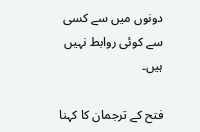دونوں میں سے کسی سے کوئی روابط نہیں ہیں۔

فتح کے ترجمان کا کہنا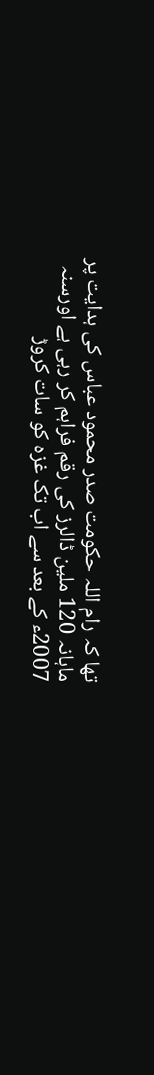تھا کہ رام اللہ حکومت صدر محمود عباس کی ہدایت پر ماہانہ 120 ملین ڈالرز کی رقم فراہم کر رہی ہے اورسنہ 2007ء کے بعد سے اب تک غزہ کو سات کروڑ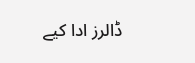ڈالرز ادا کیے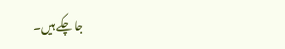جا چکے ہیں۔